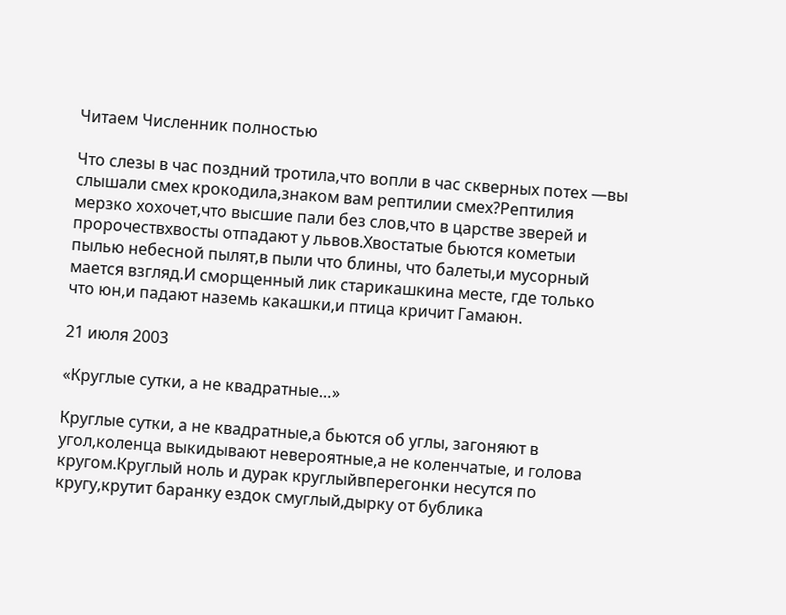Читаем Численник полностью

Что слезы в час поздний тротила,что вопли в час скверных потех —вы слышали смех крокодила,знаком вам рептилии смех?Рептилия мерзко хохочет,что высшие пали без слов,что в царстве зверей и пророчествхвосты отпадают у львов.Хвостатые бьются кометыи пылью небесной пылят,в пыли что блины, что балеты,и мусорный мается взгляд.И сморщенный лик старикашкина месте, где только что юн,и падают наземь какашки,и птица кричит Гамаюн.

21 июля 2003

«Круглые сутки, а не квадратные…»

Круглые сутки, а не квадратные,а бьются об углы, загоняют в угол,коленца выкидывают невероятные,а не коленчатые, и голова кругом.Круглый ноль и дурак круглыйвперегонки несутся по кругу,крутит баранку ездок смуглый,дырку от бублика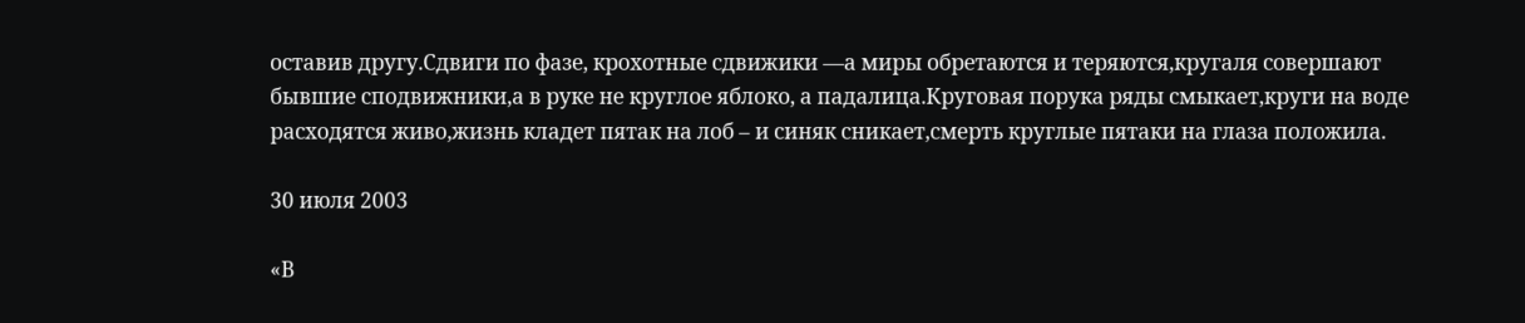оставив другу.Сдвиги по фазе, крохотные сдвижики —а миры обретаются и теряются,кругаля совершают бывшие сподвижники,а в руке не круглое яблоко, а падалица.Круговая порука ряды смыкает,круги на воде расходятся живо,жизнь кладет пятак на лоб – и синяк сникает,смерть круглые пятаки на глаза положила.

30 июля 2003

«В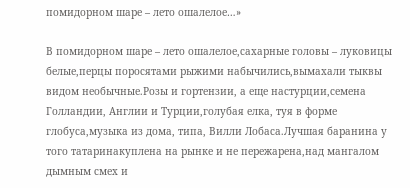помидорном шаре – лето ошалелое…»

В помидорном шаре – лето ошалелое,сахарные головы – луковицы белые,перцы поросятами рыжими набычились,вымахали тыквы видом необычные.Розы и гортензии, а еще настурции,семена Голландии, Англии и Турции,голубая елка, туя в форме глобуса,музыка из дома, типа, Вилли Лобаса.Лучшая баранина у того татаринакуплена на рынке и не пережарена,над мангалом дымным смех и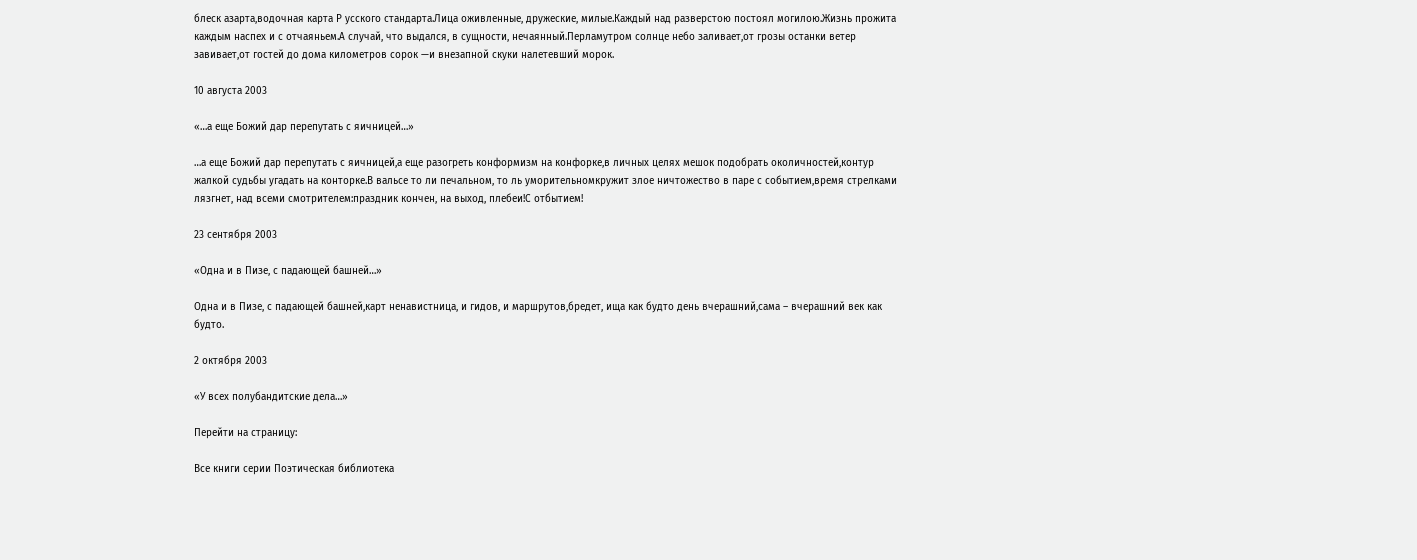блеск азарта,водочная карта Р усского стандарта.Лица оживленные, дружеские, милые.Каждый над разверстою постоял могилою.Жизнь прожита каждым наспех и с отчаяньем.А случай, что выдался, в сущности, нечаянный.Перламутром солнце небо заливает,от грозы останки ветер завивает,от гостей до дома километров сорок —и внезапной скуки налетевший морок.

10 августа 2003

«…а еще Божий дар перепутать с яичницей…»

…а еще Божий дар перепутать с яичницей,а еще разогреть конформизм на конфорке,в личных целях мешок подобрать околичностей,контур жалкой судьбы угадать на конторке.В вальсе то ли печальном, то ль уморительномкружит злое ничтожество в паре с событием,время стрелками лязгнет, над всеми смотрителем:праздник кончен, на выход, плебеи!С отбытием!

23 сентября 2003

«Одна и в Пизе, с падающей башней…»

Одна и в Пизе, с падающей башней,карт ненавистница, и гидов, и маршрутов,бредет, ища как будто день вчерашний,сама – вчерашний век как будто.

2 октября 2003

«У всех полубандитские дела…»

Перейти на страницу:

Все книги серии Поэтическая библиотека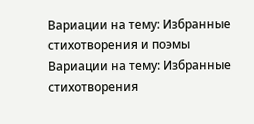Вариации на тему: Избранные стихотворения и поэмы
Вариации на тему: Избранные стихотворения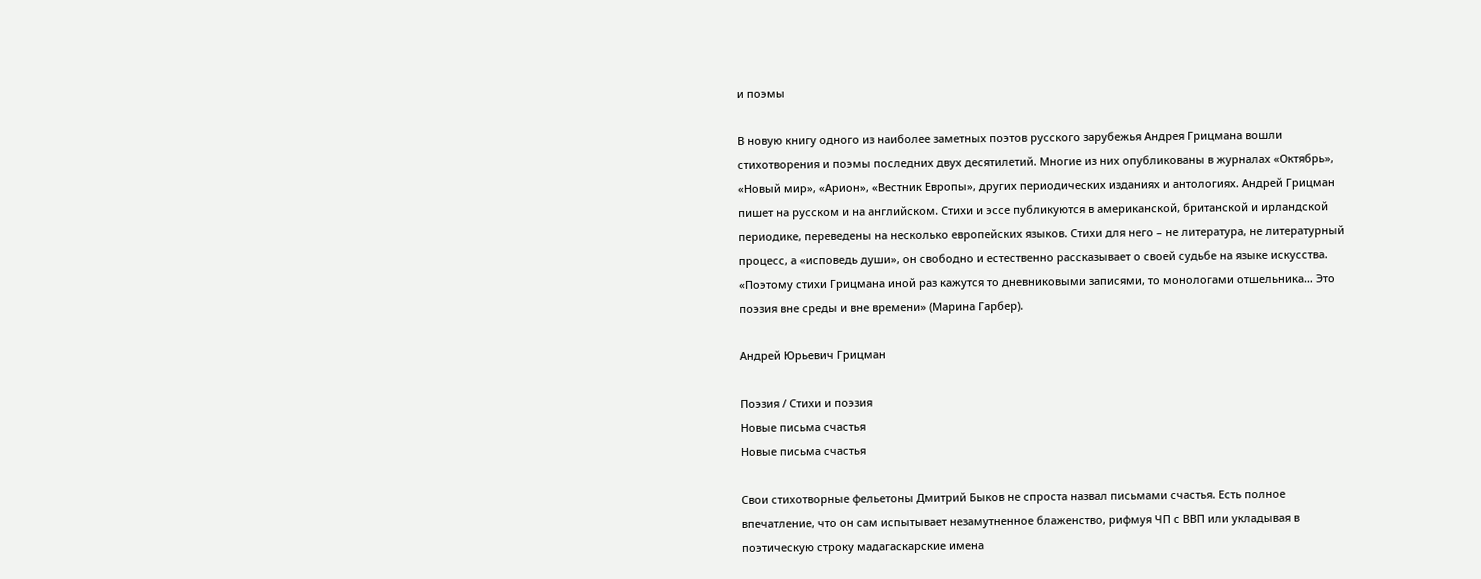и поэмы

В новую книгу одного из наиболее заметных поэтов русского зарубежья Андрея Грицмана вошли стихотворения и поэмы последних двух десятилетий. Многие из них опубликованы в журналах «Октябрь», «Новый мир», «Арион», «Вестник Европы», других периодических изданиях и антологиях. Андрей Грицман пишет на русском и на английском. Стихи и эссе публикуются в американской, британской и ирландской периодике, переведены на несколько европейских языков. Стихи для него – не литература, не литературный процесс, а «исповедь души», он свободно и естественно рассказывает о своей судьбе на языке искусства. «Поэтому стихи Грицмана иной раз кажутся то дневниковыми записями, то монологами отшельника… Это поэзия вне среды и вне времени» (Марина Гарбер).

Андрей Юрьевич Грицман

Поэзия / Стихи и поэзия
Новые письма счастья
Новые письма счастья

Свои стихотворные фельетоны Дмитрий Быков не спроста назвал письмами счастья. Есть полное впечатление, что он сам испытывает незамутненное блаженство, рифмуя ЧП с ВВП или укладывая в поэтическую строку мадагаскарские имена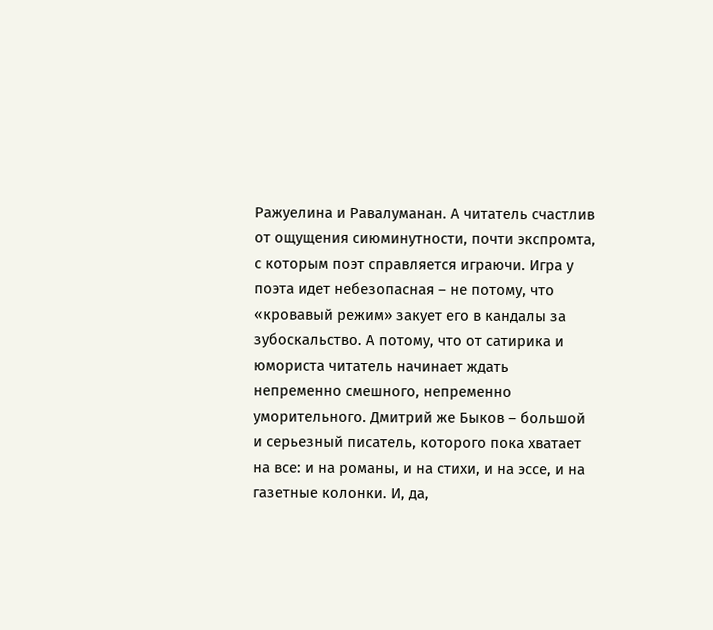Ражуелина и Равалуманан. А читатель счастлив от ощущения сиюминутности, почти экспромта, с которым поэт справляется играючи. Игра у поэта идет небезопасная – не потому, что «кровавый режим» закует его в кандалы за зубоскальство. А потому, что от сатирика и юмориста читатель начинает ждать непременно смешного, непременно уморительного. Дмитрий же Быков – большой и серьезный писатель, которого пока хватает на все: и на романы, и на стихи, и на эссе, и на газетные колонки. И, да,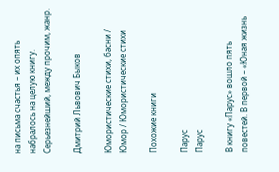на письма счастья – их опять набралось на целую книгу. Серьезнейший, между прочим, жанр.

Дмитрий Львович Быков

Юмористические стихи, басни / Юмор / Юмористические стихи

Похожие книги

Парус
Парус

В книгу «Парус» вошло пять повестей. В первой – «Юная жизнь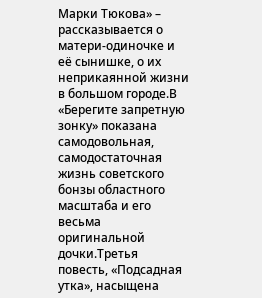Марки Тюкова» – рассказывается о матери-одиночке и её сынишке, о их неприкаянной жизни в большом городе.В «Берегите запретную зонку» показана самодовольная, самодостаточная жизнь советского бонзы областного масштаба и его весьма оригинальной дочки.Третья повесть, «Подсадная утка», насыщена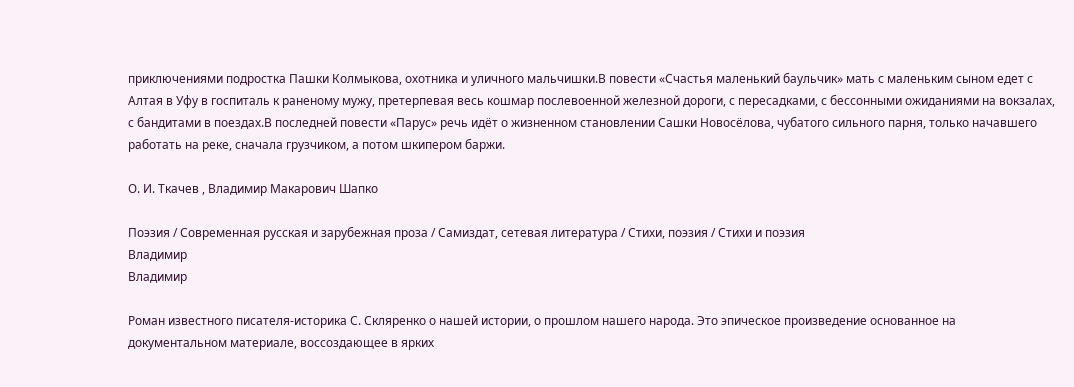приключениями подростка Пашки Колмыкова, охотника и уличного мальчишки.В повести «Счастья маленький баульчик» мать с маленьким сыном едет с Алтая в Уфу в госпиталь к раненому мужу, претерпевая весь кошмар послевоенной железной дороги, с пересадками, с бессонными ожиданиями на вокзалах, с бандитами в поездах.В последней повести «Парус» речь идёт о жизненном становлении Сашки Новосёлова, чубатого сильного парня, только начавшего работать на реке, сначала грузчиком, а потом шкипером баржи.

О. И. Ткачев , Владимир Макарович Шапко

Поэзия / Современная русская и зарубежная проза / Самиздат, сетевая литература / Cтихи, поэзия / Стихи и поэзия
Владимир
Владимир

Роман известного писателя-историка С. Скляренко о нашей истории, о прошлом нашего народа. Это эпическое произведение основанное на документальном материале, воссоздающее в ярких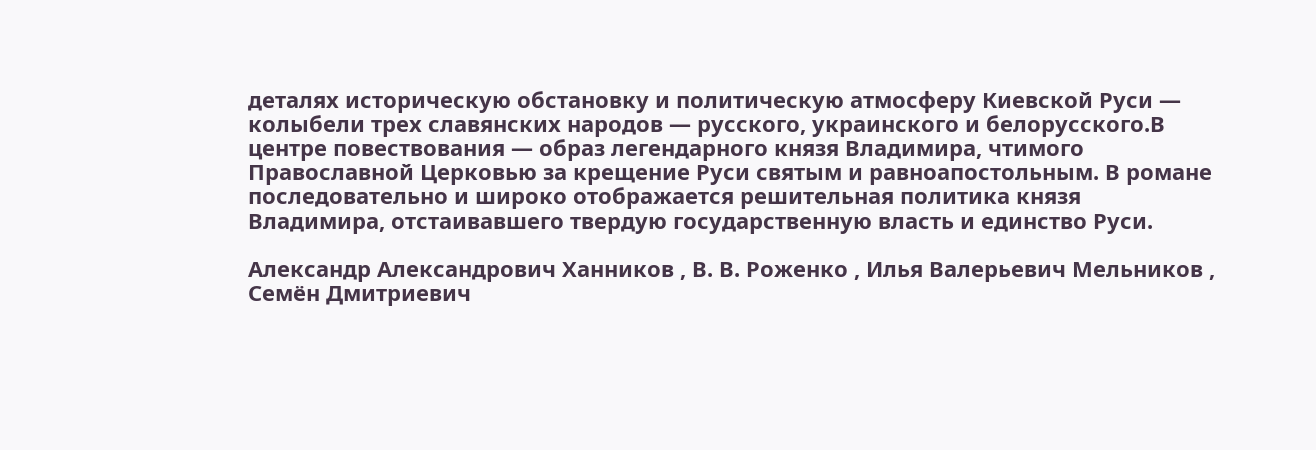деталях историческую обстановку и политическую атмосферу Киевской Руси — колыбели трех славянских народов — русского, украинского и белорусского.В центре повествования — образ легендарного князя Владимира, чтимого Православной Церковью за крещение Руси святым и равноапостольным. В романе последовательно и широко отображается решительная политика князя Владимира, отстаивавшего твердую государственную власть и единство Руси.

Александр Александрович Ханников , В. В. Роженко , Илья Валерьевич Мельников , Семён Дмитриевич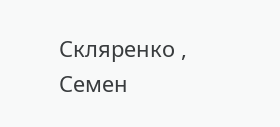Скляренко , Семен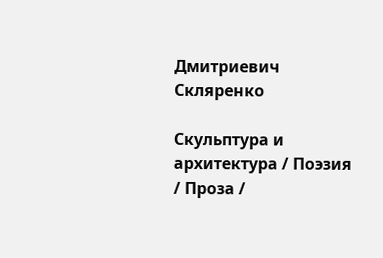Дмитриевич Скляренко

Скульптура и архитектура / Поэзия / Проза /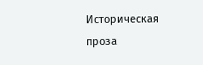Историческая проза